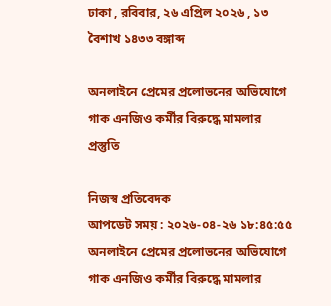ঢাকা , রবিবার, ২৬ এপ্রিল ২০২৬ , ১৩ বৈশাখ ১৪৩৩ বঙ্গাব্দ

অনলাইনে প্রেমের প্রলোভনের অভিযোগে গাক এনজিও কর্মীর বিরুদ্ধে মামলার প্রস্তুতি

নিজস্ব প্রতিবেদক
আপডেট সময় : ২০২৬-০৪-২৬ ১৮:৪৫:৫৫
অনলাইনে প্রেমের প্রলোভনের অভিযোগে গাক এনজিও কর্মীর বিরুদ্ধে মামলার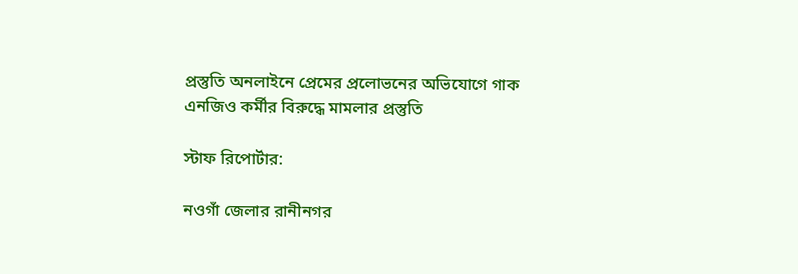প্রস্তুতি অনলাইনে প্রেমের প্রলোভনের অভিযোগে গাক এনজিও কর্মীর বিরুদ্ধে মামলার প্রস্তুতি

স্টাফ রিপোর্টার:

নওগাঁ জেলার রানীনগর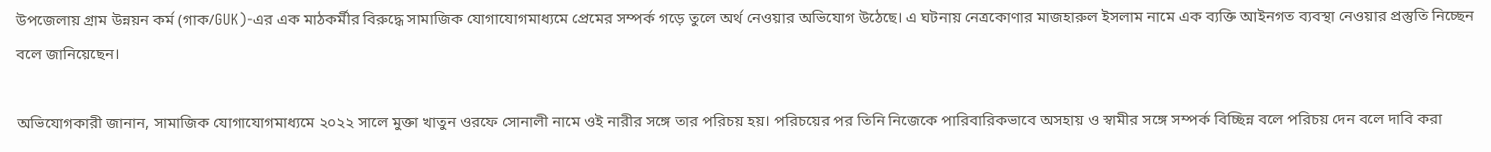উপজেলায় গ্রাম উন্নয়ন কর্ম (গাক/GUK)-এর এক মাঠকর্মীর বিরুদ্ধে সামাজিক যোগাযোগমাধ্যমে প্রেমের সম্পর্ক গড়ে তুলে অর্থ নেওয়ার অভিযোগ উঠেছে। এ ঘটনায় নেত্রকোণার মাজহারুল ইসলাম নামে এক ব্যক্তি আইনগত ব্যবস্থা নেওয়ার প্রস্তুতি নিচ্ছেন বলে জানিয়েছেন।

অভিযোগকারী জানান, সামাজিক যোগাযোগমাধ্যমে ২০২২ সালে মুক্তা খাতুন ওরফে সোনালী নামে ওই নারীর সঙ্গে তার পরিচয় হয়। পরিচয়ের পর তিনি নিজেকে পারিবারিকভাবে অসহায় ও স্বামীর সঙ্গে সম্পর্ক বিচ্ছিন্ন বলে পরিচয় দেন বলে দাবি করা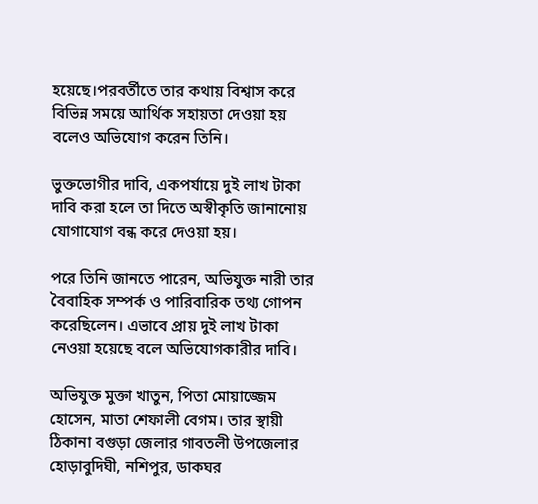হয়েছে।পরবর্তীতে তার কথায় বিশ্বাস করে বিভিন্ন সময়ে আর্থিক সহায়তা দেওয়া হয় বলেও অভিযোগ করেন তিনি।

ভুক্তভোগীর দাবি, একপর্যায়ে দুই লাখ টাকা দাবি করা হলে তা দিতে অস্বীকৃতি জানানোয় যোগাযোগ বন্ধ করে দেওয়া হয়।

পরে তিনি জানতে পারেন, অভিযুক্ত নারী তার বৈবাহিক সম্পর্ক ও পারিবারিক তথ্য গোপন করেছিলেন। এভাবে প্রায় দুই লাখ টাকা নেওয়া হয়েছে বলে অভিযোগকারীর দাবি।

অভিযুক্ত মুক্তা খাতুন, পিতা মোয়াজ্জেম হোসেন, মাতা শেফালী বেগম। তার স্থায়ী ঠিকানা বগুড়া জেলার গাবতলী উপজেলার হোড়াবুদিঘী, নশিপুর, ডাকঘর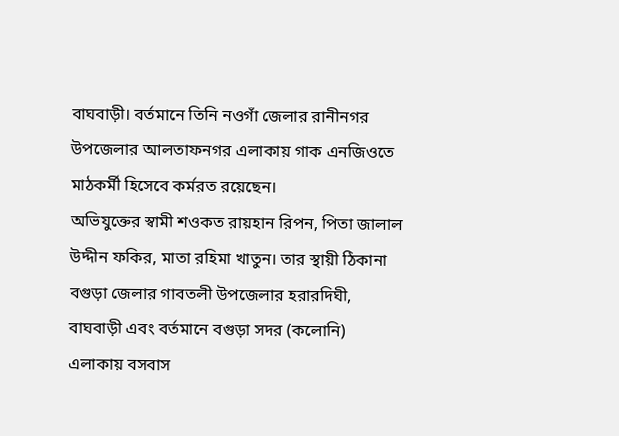বাঘবাড়ী। বর্তমানে তিনি নওগাঁ জেলার রানীনগর উপজেলার আলতাফনগর এলাকায় গাক এনজিওতে মাঠকর্মী হিসেবে কর্মরত রয়েছেন।
অভিযুক্তের স্বামী শওকত রায়হান রিপন, পিতা জালাল উদ্দীন ফকির, মাতা রহিমা খাতুন। তার স্থায়ী ঠিকানা বগুড়া জেলার গাবতলী উপজেলার হরারদিঘী, বাঘবাড়ী এবং বর্তমানে বগুড়া সদর (কলোনি) এলাকায় বসবাস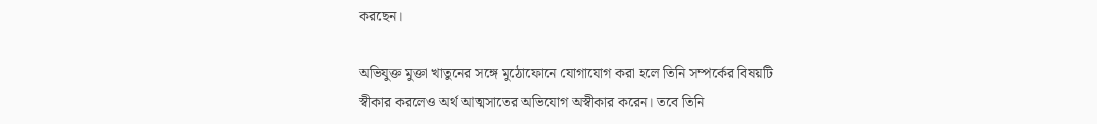করছেন।

অভিযুক্ত মুক্তা খাতুনের সঙ্গে মুঠোফোনে যোগাযোগ করা হলে তিনি সম্পর্কের বিষয়টি স্বীকার করলেও অর্থ আত্মসাতের অভিযোগ অস্বীকার করেন। তবে তিনি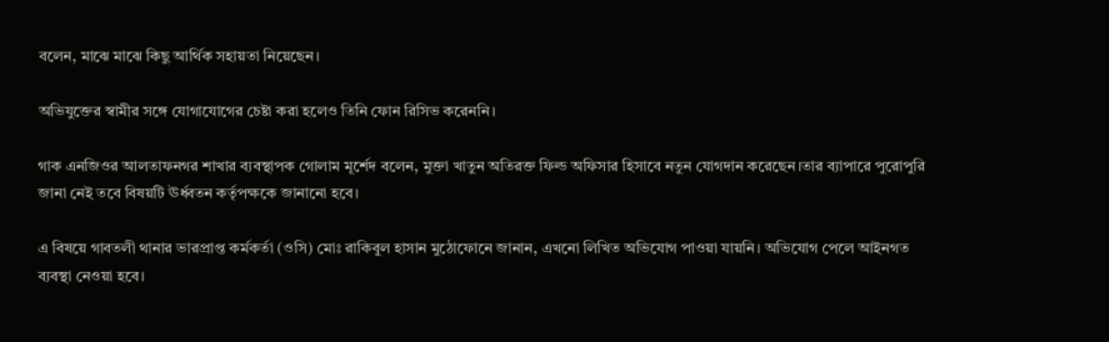বলেন, মাঝে মাঝে কিছু আর্থিক সহায়তা নিয়েছেন।

অভিযুক্তের স্বামীর সঙ্গে যোগাযোগের চেষ্টা করা হলেও তিনি ফোন রিসিভ করেননি।

গাক এনজিওর আলতাফনগর শাখার ব্যবস্থাপক গোলাম মূর্শেদ বলেন, মুক্তা খাতুন অতিরক্ত ফিল্ড অফিসার হিসাবে নতুন যোগদান করেছেন।তার ব্যাপারে পুরোপুরি জানা নেই তবে বিষয়টি ঊর্ধ্বতন কর্তৃপক্ষকে জানানো হবে।

এ বিষয়ে গাবতলী থানার ভারপ্রাপ্ত কর্মকর্তা (ওসি) মোঃ রাকিবুল হাসান মুঠোফোনে জানান, এখনো লিখিত অভিযোগ পাওয়া যায়নি। অভিযোগ পেলে আইনগত ব্যবস্থা নেওয়া হবে।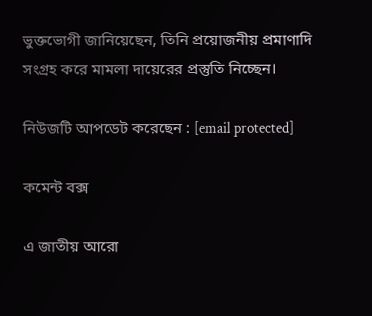ভুক্তভোগী জানিয়েছেন, তিনি প্রয়োজনীয় প্রমাণাদি সংগ্রহ করে মামলা দায়েরের প্রস্তুতি নিচ্ছেন।

নিউজটি আপডেট করেছেন : [email protected]

কমেন্ট বক্স

এ জাতীয় আরো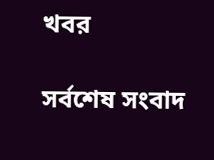খবর

সর্বশেষ সংবাদ